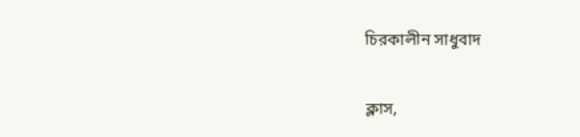চিরকালীন সাধুবাদ

ক্লাস,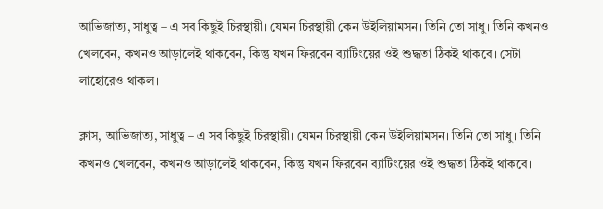আভিজাত্য, সাধুত্ব – এ সব কিছুই চিরস্থায়ী। যেমন চিরস্থায়ী কেন উইলিয়ামসন। তিনি তো সাধু। তিনি কখনও খেলবেন, কখনও আড়ালেই থাকবেন, কিন্তু যখন ফিরবেন ব্যাটিংয়ের ওই শুদ্ধতা ঠিকই থাকবে। সেটা লাহোরেও থাকল।

ক্লাস, আভিজাত্য, সাধুত্ব – এ সব কিছুই চিরস্থায়ী। যেমন চিরস্থায়ী কেন উইলিয়ামসন। তিনি তো সাধু। তিনি কখনও খেলবেন, কখনও আড়ালেই থাকবেন, কিন্তু যখন ফিরবেন ব্যাটিংয়ের ওই শুদ্ধতা ঠিকই থাকবে।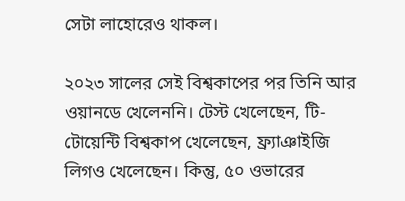সেটা লাহোরেও থাকল।

২০২৩ সালের সেই বিশ্বকাপের পর তিনি আর ওয়ানডে খেলেননি। টেস্ট খেলেছেন, টি-টোয়েন্টি বিশ্বকাপ খেলেছেন, ফ্র্যাঞাইজি লিগও খেলেছেন। কিন্তু, ৫০ ওভারের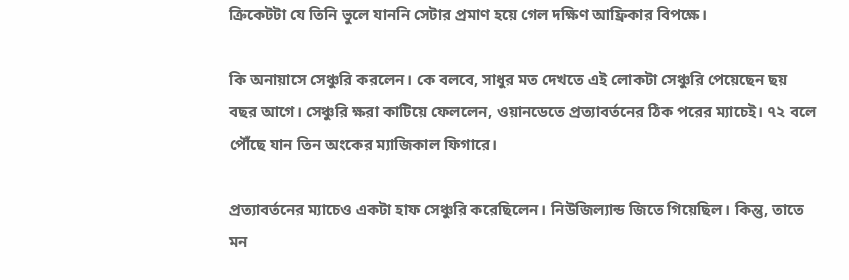ক্রিকেটটা যে তিনি ভুলে যাননি সেটার প্রমাণ হয়ে গেল দক্ষিণ আফ্রিকার বিপক্ষে।

কি অনায়াসে সেঞ্চুরি করলেন। কে বলবে, সাধুর মত দেখতে এই লোকটা সেঞ্চুরি পেয়েছেন ছয় বছর আগে। সেঞ্চুরি ক্ষরা কাটিয়ে ফেললেন, ওয়ানডেতে প্রত্যাবর্তনের ঠিক পরের ম্যাচেই। ৭২ বলে পৌঁছে যান তিন অংকের ম্যাজিকাল ফিগারে।

প্রত্যাবর্তনের ম্যাচেও একটা হাফ সেঞ্চুরি করেছিলেন। নিউজিল্যান্ড জিতে গিয়েছিল। কিন্তু, তাতে মন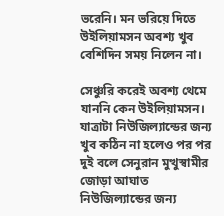ভরেনি। মন ভরিয়ে দিতে উইলিয়ামসন অবশ্য খুব বেশিদিন সময় নিলেন না।

সেঞ্চুরি করেই অবশ্য থেমে যাননি কেন উইলিয়ামসন। যাত্রাটা নিউজিল্যান্ডের জন্য খুব কঠিন না হলেও পর পর দুই বলে সেনুরান মুত্থুস্বামীর জোড়া আঘাত নিউজিল্যান্ডের জন্য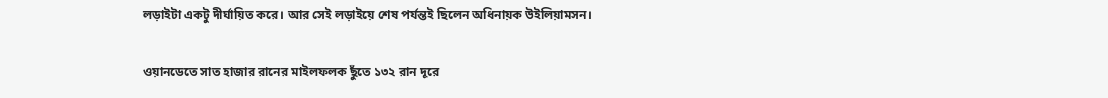লড়াইটা একটু দীর্ঘায়িত করে। আর সেই লড়াইয়ে শেষ পর্যন্তই ছিলেন অধিনায়ক উইলিয়ামসন।

ওয়ানডেতে সাত হাজার রানের মাইলফলক ছুঁতে ১৩২ রান দূরে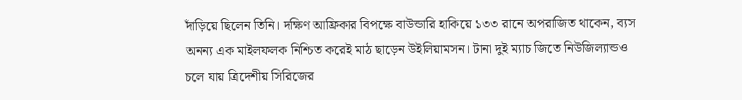দাঁড়িয়ে ছিলেন তিনি। দক্ষিণ আফ্রিকার বিপক্ষে বাউন্ডারি হাকিয়ে ১৩৩ রানে অপরাজিত থাকেন, ব্যস অনন্য এক মাইলফলক নিশ্চিত করেই মাঠ ছাড়েন উইলিয়ামসন। টানা দুই ম্যাচ জিতে নিউজিল্যান্ডও চলে যায় ত্রিদেশীয় সিরিজের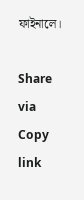ফাইনালে।

Share via
Copy link